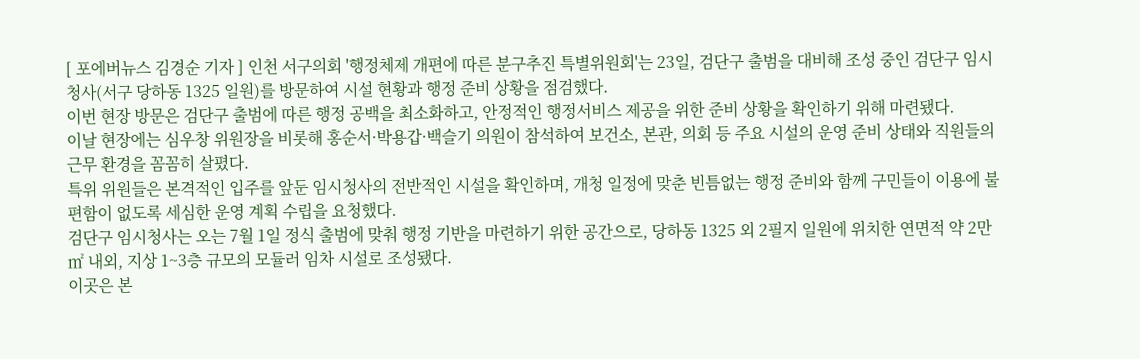[ 포에버뉴스 김경순 기자 ] 인천 서구의회 '행정체제 개편에 따른 분구추진 특별위원회'는 23일, 검단구 출범을 대비해 조성 중인 검단구 임시청사(서구 당하동 1325 일원)를 방문하여 시설 현황과 행정 준비 상황을 점검했다.
이번 현장 방문은 검단구 출범에 따른 행정 공백을 최소화하고, 안정적인 행정서비스 제공을 위한 준비 상황을 확인하기 위해 마련됐다.
이날 현장에는 심우창 위원장을 비롯해 홍순서·박용갑·백슬기 의원이 참석하여 보건소, 본관, 의회 등 주요 시설의 운영 준비 상태와 직원들의 근무 환경을 꼼꼼히 살폈다.
특위 위원들은 본격적인 입주를 앞둔 임시청사의 전반적인 시설을 확인하며, 개청 일정에 맞춘 빈틈없는 행정 준비와 함께 구민들이 이용에 불편함이 없도록 세심한 운영 계획 수립을 요청했다.
검단구 임시청사는 오는 7월 1일 정식 출범에 맞춰 행정 기반을 마련하기 위한 공간으로, 당하동 1325 외 2필지 일원에 위치한 연면적 약 2만㎡ 내외, 지상 1~3층 규모의 모듈러 임차 시설로 조성됐다.
이곳은 본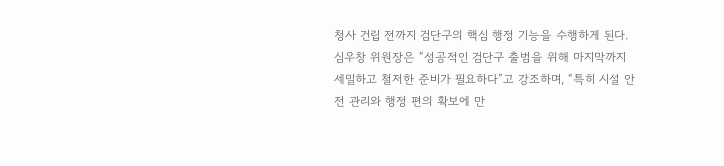청사 건립 전까지 검단구의 핵심 행정 기능을 수행하게 된다.
심우창 위원장은 “성공적인 검단구 출범을 위해 마지막까지 세밀하고 철저한 준비가 필요하다”고 강조하며, “특히 시설 안전 관리와 행정 편의 확보에 만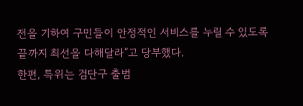전을 기하여 구민들이 안정적인 서비스를 누릴 수 있도록 끝까지 최선을 다해달라”고 당부했다.
한편, 특위는 검단구 출범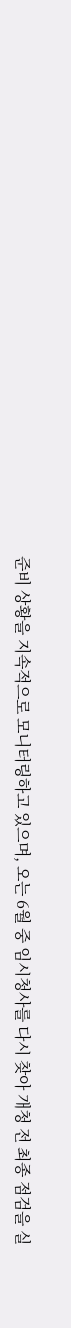준비 상황을 지속적으로 모니터링하고 있으며, 오는 6월 중 임시청사를 다시 찾아 개청 전 최종 점검을 실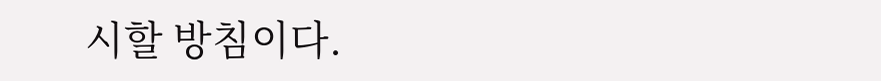시할 방침이다.